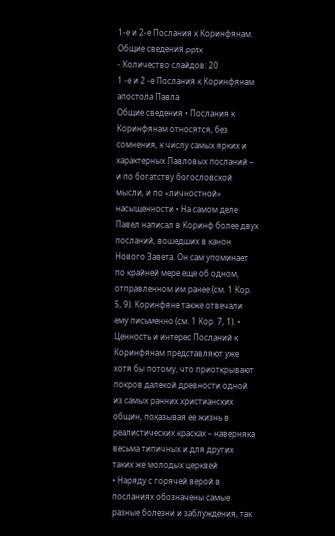1-е и 2-е Послания к Коринфянам. Общие сведения.pptx
- Количество слайдов: 20
1 -е и 2 -е Послания к Коринфянам апостола Павла
Общие сведения • Послания к Коринфянам относятся, без сомнения, к числу самых ярких и характерных Павловых посланий – и по богатству богословской мысли, и по «личностной» насыщенности • На самом деле Павел написал в Коринф более двух посланий, вошедших в канон Нового Завета. Он сам упоминает по крайней мере еще об одном, отправленном им ранее (см. 1 Кор. 5, 9). Коринфяне также отвечали ему письменно (см. 1 Кор. 7, 1). • Ценность и интерес Посланий к Коринфянам представляют уже хотя бы потому, что приоткрывают покров далекой древности одной из самых ранних христианских общин, показывая ее жизнь в реалистических красках – наверняка весьма типичных и для других таких же молодых церквей
• Наряду с горячей верой в посланиях обозначены самые разные болезни и заблуждения, так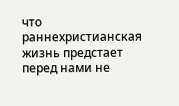что раннехристианская жизнь предстает перед нами не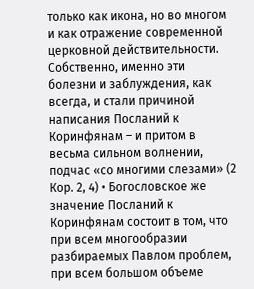только как икона, но во многом и как отражение современной церковной действительности. Собственно, именно эти болезни и заблуждения, как всегда, и стали причиной написания Посланий к Коринфянам – и притом в весьма сильном волнении, подчас «со многими слезами» (2 Кор. 2, 4) • Богословское же значение Посланий к Коринфянам состоит в том, что при всем многообразии разбираемых Павлом проблем, при всем большом объеме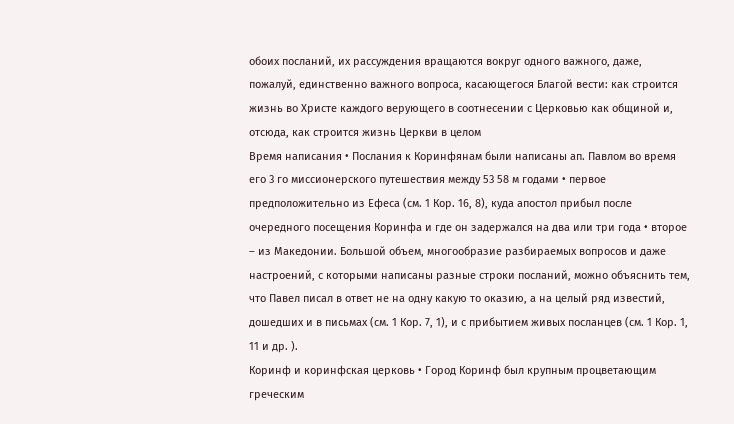обоих посланий, их рассуждения вращаются вокруг одного важного, даже, пожалуй, единственно важного вопроса, касающегося Благой вести: как строится жизнь во Христе каждого верующего в соотнесении с Церковью как общиной и, отсюда, как строится жизнь Церкви в целом
Время написания • Послания к Коринфянам были написаны ап. Павлом во время его 3 го миссионерского путешествия между 53 58 м годами • первое предположительно из Ефеса (см. 1 Кор. 16, 8), куда апостол прибыл после очередного посещения Коринфа и где он задержался на два или три года • второе – из Македонии. Большой объем, многообразие разбираемых вопросов и даже настроений, с которыми написаны разные строки посланий, можно объяснить тем, что Павел писал в ответ не на одну какую то оказию, а на целый ряд известий, дошедших и в письмах (см. 1 Кор. 7, 1), и с прибытием живых посланцев (см. 1 Кор. 1, 11 и др. ).
Коринф и коринфская церковь • Город Коринф был крупным процветающим греческим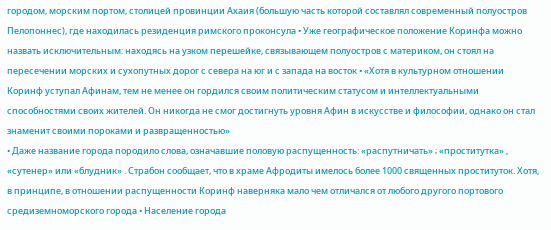городом, морским портом, столицей провинции Ахаия (большую часть которой составлял современный полуостров Пелопоннес), где находилась резиденция римского проконсула • Уже географическое положение Коринфа можно назвать исключительным: находясь на узком перешейке, связывающем полуостров с материком, он стоял на пересечении морских и сухопутных дорог с севера на юг и с запада на восток • «Хотя в культурном отношении Коринф уступал Афинам, тем не менее он гордился своим политическим статусом и интеллектуальными способностями своих жителей. Он никогда не смог достигнуть уровня Афин в искусстве и философии, однако он стал знаменит своими пороками и развращенностью»
• Даже название города породило слова, означавшие половую распущенность: «распутничать» ; «проститутка» , «сутенер» или «блудник» . Страбон сообщает, что в храме Афродиты имелось более 1000 священных проституток. Хотя, в принципе, в отношении распущенности Коринф наверняка мало чем отличался от любого другого портового средиземноморского города • Население города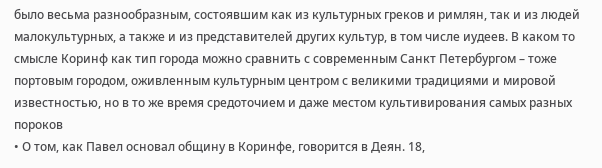было весьма разнообразным, состоявшим как из культурных греков и римлян, так и из людей малокультурных, а также и из представителей других культур, в том числе иудеев. В каком то смысле Коринф как тип города можно сравнить с современным Санкт Петербургом – тоже портовым городом, оживленным культурным центром с великими традициями и мировой известностью, но в то же время средоточием и даже местом культивирования самых разных пороков
• О том, как Павел основал общину в Коринфе, говорится в Деян. 18,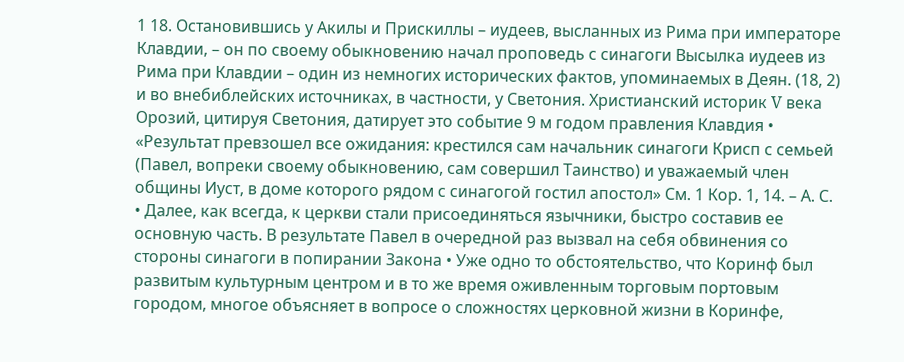1 18. Остановившись у Акилы и Прискиллы – иудеев, высланных из Рима при императоре Клавдии, – он по своему обыкновению начал проповедь с синагоги Высылка иудеев из Рима при Клавдии – один из немногих исторических фактов, упоминаемых в Деян. (18, 2) и во внебиблейских источниках, в частности, у Светония. Христианский историк V века Орозий, цитируя Светония, датирует это событие 9 м годом правления Клавдия • «Результат превзошел все ожидания: крестился сам начальник синагоги Крисп с семьей (Павел, вопреки своему обыкновению, сам совершил Таинство) и уважаемый член общины Иуст, в доме которого рядом с синагогой гостил апостол» См. 1 Кор. 1, 14. – А. С.
• Далее, как всегда, к церкви стали присоединяться язычники, быстро составив ее основную часть. В результате Павел в очередной раз вызвал на себя обвинения со стороны синагоги в попирании Закона • Уже одно то обстоятельство, что Коринф был развитым культурным центром и в то же время оживленным торговым портовым городом, многое объясняет в вопросе о сложностях церковной жизни в Коринфе,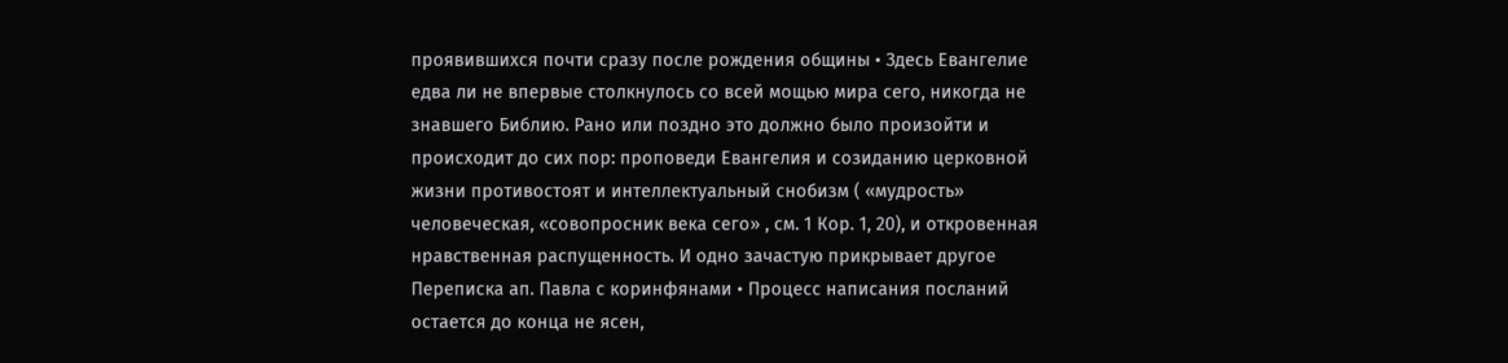проявившихся почти сразу после рождения общины • Здесь Евангелие едва ли не впервые столкнулось со всей мощью мира сего, никогда не знавшего Библию. Рано или поздно это должно было произойти и происходит до сих пор: проповеди Евангелия и созиданию церковной жизни противостоят и интеллектуальный снобизм ( «мудрость» человеческая, «совопросник века сего» , см. 1 Кор. 1, 20), и откровенная нравственная распущенность. И одно зачастую прикрывает другое
Переписка ап. Павла с коринфянами • Процесс написания посланий остается до конца не ясен,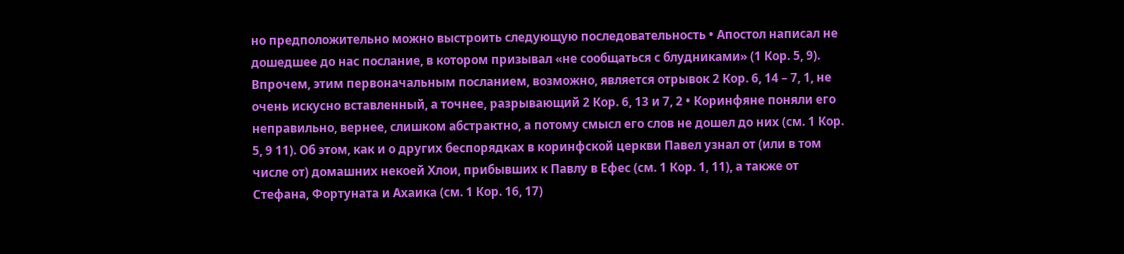но предположительно можно выстроить следующую последовательность • Апостол написал не дошедшее до нас послание, в котором призывал «не сообщаться с блудниками» (1 Кор. 5, 9). Впрочем, этим первоначальным посланием, возможно, является отрывок 2 Кор. 6, 14 – 7, 1, не очень искусно вставленный, а точнее, разрывающий 2 Кор. 6, 13 и 7, 2 • Коринфяне поняли его неправильно, вернее, слишком абстрактно, а потому смысл его слов не дошел до них (см. 1 Кор. 5, 9 11). Об этом, как и о других беспорядках в коринфской церкви Павел узнал от (или в том числе от) домашних некоей Хлои, прибывших к Павлу в Ефес (см. 1 Кор. 1, 11), а также от Стефана, Фортуната и Ахаика (см. 1 Кор. 16, 17)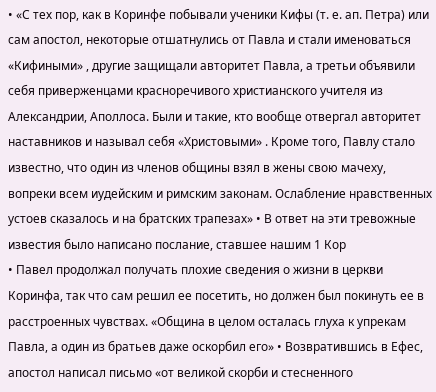• «С тех пор, как в Коринфе побывали ученики Кифы (т. е. ап. Петра) или сам апостол, некоторые отшатнулись от Павла и стали именоваться «Кифиными» , другие защищали авторитет Павла, а третьи объявили себя приверженцами красноречивого христианского учителя из Александрии, Аполлоса. Были и такие, кто вообще отвергал авторитет наставников и называл себя «Христовыми» . Кроме того, Павлу стало известно, что один из членов общины взял в жены свою мачеху, вопреки всем иудейским и римским законам. Ослабление нравственных устоев сказалось и на братских трапезах» • В ответ на эти тревожные известия было написано послание, ставшее нашим 1 Кор
• Павел продолжал получать плохие сведения о жизни в церкви Коринфа, так что сам решил ее посетить, но должен был покинуть ее в расстроенных чувствах. «Община в целом осталась глуха к упрекам Павла, а один из братьев даже оскорбил его» • Возвратившись в Ефес, апостол написал письмо «от великой скорби и стесненного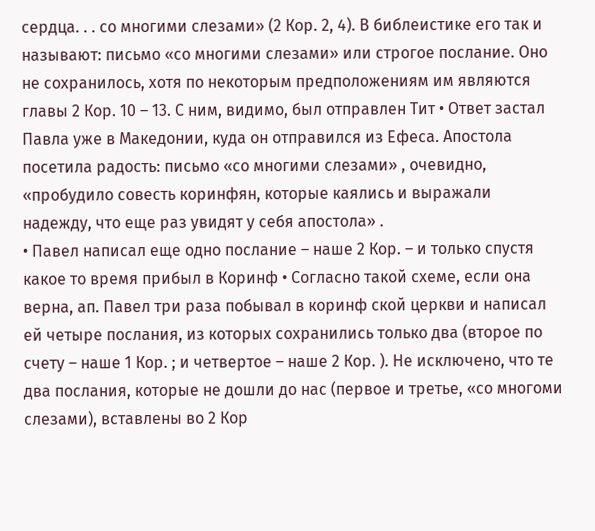сердца. . . со многими слезами» (2 Кор. 2, 4). В библеистике его так и называют: письмо «со многими слезами» или строгое послание. Оно не сохранилось, хотя по некоторым предположениям им являются главы 2 Кор. 10 – 13. С ним, видимо, был отправлен Тит • Ответ застал Павла уже в Македонии, куда он отправился из Ефеса. Апостола посетила радость: письмо «со многими слезами» , очевидно, «пробудило совесть коринфян, которые каялись и выражали надежду, что еще раз увидят у себя апостола» .
• Павел написал еще одно послание – наше 2 Кор. – и только спустя какое то время прибыл в Коринф • Согласно такой схеме, если она верна, ап. Павел три раза побывал в коринф ской церкви и написал ей четыре послания, из которых сохранились только два (второе по счету – наше 1 Кор. ; и четвертое – наше 2 Кор. ). Не исключено, что те два послания, которые не дошли до нас (первое и третье, «со многоми слезами), вставлены во 2 Кор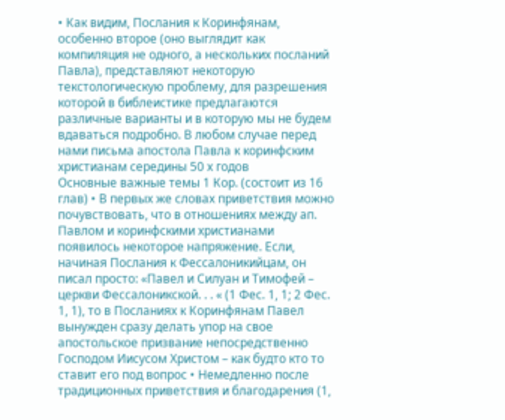• Как видим, Послания к Коринфянам, особенно второе (оно выглядит как компиляция не одного, а нескольких посланий Павла), представляют некоторую текстологическую проблему, для разрешения которой в библеистике предлагаются различные варианты и в которую мы не будем вдаваться подробно. В любом случае перед нами письма апостола Павла к коринфским христианам середины 50 х годов
Основные важные темы 1 Кор. (состоит из 16 глав) • В первых же словах приветствия можно почувствовать, что в отношениях между ап. Павлом и коринфскими христианами появилось некоторое напряжение. Если, начиная Послания к Фессалоникийцам, он писал просто: «Павел и Силуан и Тимофей – церкви Фессалоникской. . . « (1 Фес. 1, 1; 2 Фес. 1, 1), то в Посланиях к Коринфянам Павел вынужден сразу делать упор на свое апостольское призвание непосредственно Господом Иисусом Христом – как будто кто то ставит его под вопрос • Немедленно после традиционных приветствия и благодарения (1,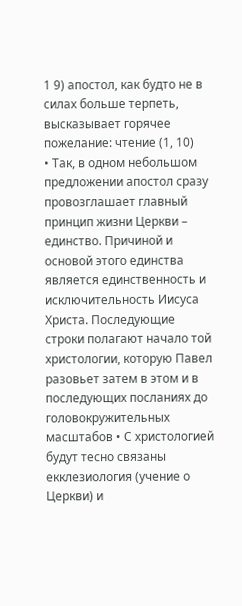1 9) апостол, как будто не в силах больше терпеть, высказывает горячее пожелание: чтение (1, 10)
• Так, в одном небольшом предложении апостол сразу провозглашает главный принцип жизни Церкви – единство. Причиной и основой этого единства является единственность и исключительность Иисуса Христа. Последующие строки полагают начало той христологии, которую Павел разовьет затем в этом и в последующих посланиях до головокружительных масштабов • С христологией будут тесно связаны екклезиология (учение о Церкви) и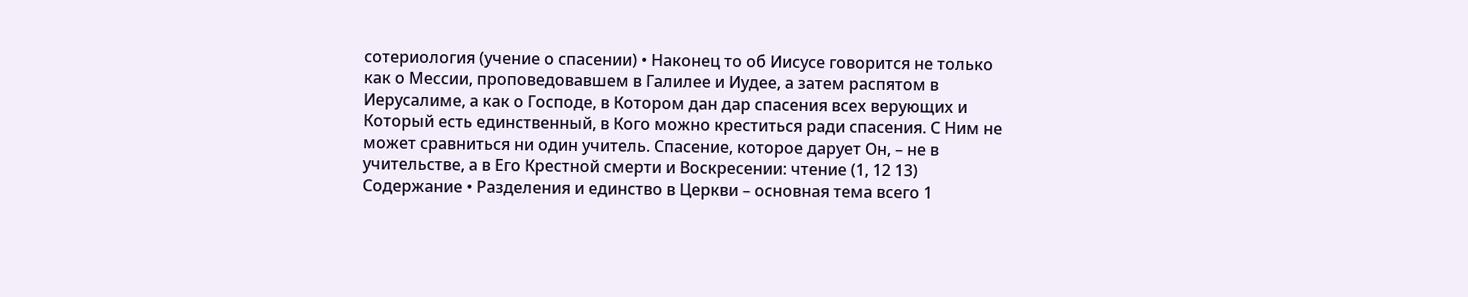сотериология (учение о спасении) • Наконец то об Иисусе говорится не только как о Мессии, проповедовавшем в Галилее и Иудее, а затем распятом в Иерусалиме, а как о Господе, в Котором дан дар спасения всех верующих и Который есть единственный, в Кого можно креститься ради спасения. С Ним не может сравниться ни один учитель. Спасение, которое дарует Он, – не в учительстве, а в Его Крестной смерти и Воскресении: чтение (1, 12 13)
Содержание • Разделения и единство в Церкви – основная тема всего 1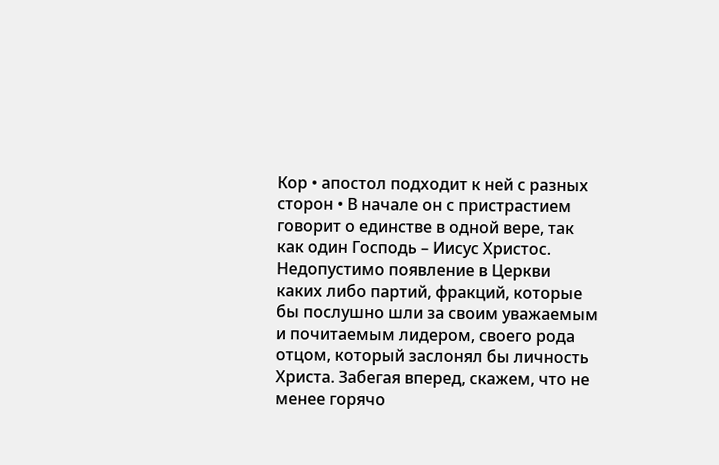Кор • апостол подходит к ней с разных сторон • В начале он с пристрастием говорит о единстве в одной вере, так как один Господь – Иисус Христос. Недопустимо появление в Церкви каких либо партий, фракций, которые бы послушно шли за своим уважаемым и почитаемым лидером, своего рода отцом, который заслонял бы личность Христа. Забегая вперед, скажем, что не менее горячо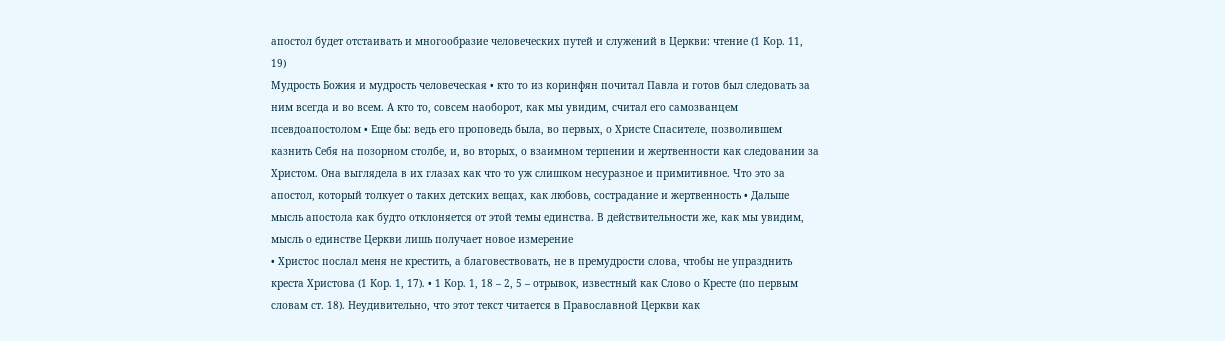апостол будет отстаивать и многообразие человеческих путей и служений в Церкви: чтение (1 Кор. 11, 19)
Мудрость Божия и мудрость человеческая • кто то из коринфян почитал Павла и готов был следовать за ним всегда и во всем. А кто то, совсем наоборот, как мы увидим, считал его самозванцем псевдоапостолом • Еще бы: ведь его проповедь была, во первых, о Христе Спасителе, позволившем казнить Себя на позорном столбе, и, во вторых, о взаимном терпении и жертвенности как следовании за Христом. Она выглядела в их глазах как что то уж слишком несуразное и примитивное. Что это за апостол, который толкует о таких детских вещах, как любовь, сострадание и жертвенность • Дальше мысль апостола как будто отклоняется от этой темы единства. В действительности же, как мы увидим, мысль о единстве Церкви лишь получает новое измерение
• Христос послал меня не крестить, а благовествовать, не в премудрости слова, чтобы не упразднить креста Христова (1 Кор. 1, 17). • 1 Кор. 1, 18 – 2, 5 – отрывок, известный как Слово о Кресте (по первым словам ст. 18). Неудивительно, что этот текст читается в Православной Церкви как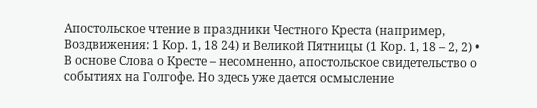Апостольское чтение в праздники Честного Креста (например, Воздвижения: 1 Кор. 1, 18 24) и Великой Пятницы (1 Кор. 1, 18 – 2, 2) • В основе Слова о Кресте – несомненно, апостольское свидетельство о событиях на Голгофе. Но здесь уже дается осмысление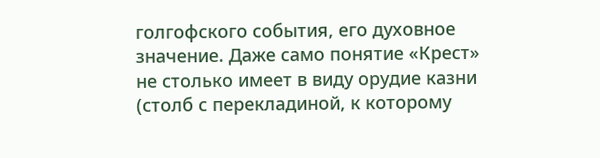голгофского события, его духовное значение. Даже само понятие «Крест» не столько имеет в виду орудие казни (столб с перекладиной, к которому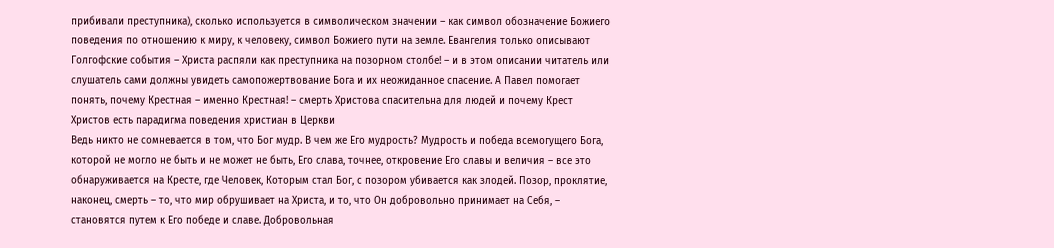прибивали преступника), сколько используется в символическом значении – как символ обозначение Божиего поведения по отношению к миру, к человеку, символ Божиего пути на земле. Евангелия только описывают Голгофские события – Христа распяли как преступника на позорном столбе! – и в этом описании читатель или слушатель сами должны увидеть самопожертвование Бога и их неожиданное спасение. А Павел помогает понять, почему Крестная – именно Крестная! – смерть Христова спасительна для людей и почему Крест Христов есть парадигма поведения христиан в Церкви
Ведь никто не сомневается в том, что Бог мудр. В чем же Его мудрость? Мудрость и победа всемогущего Бога, которой не могло не быть и не может не быть, Его слава, точнее, откровение Его славы и величия – все это обнаруживается на Кресте, где Человек, Которым стал Бог, с позором убивается как злодей. Позор, проклятие, наконец, смерть – то, что мир обрушивает на Христа, и то, что Он добровольно принимает на Себя, – становятся путем к Его победе и славе. Добровольная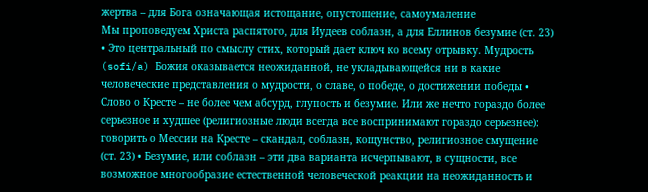жертва – для Бога означающая истощание, опустошение, самоумаление
Мы проповедуем Христа распятого, для Иудеев соблазн, а для Еллинов безумие (ст. 23) • Это центральный по смыслу стих, который дает ключ ко всему отрывку. Мудрость (sofi/a) Божия оказывается неожиданной, не укладывающейся ни в какие человеческие представления о мудрости, о славе, о победе, о достижении победы • Слово о Кресте – не более чем абсурд, глупость и безумие. Или же нечто гораздо более серьезное и худшее (религиозные люди всегда все воспринимают гораздо серьезнее): говорить о Мессии на Кресте – скандал, соблазн, кощунство, религиозное смущение (ст. 23) • Безумие, или соблазн – эти два варианта исчерпывают, в сущности, все возможное многообразие естественной человеческой реакции на неожиданность и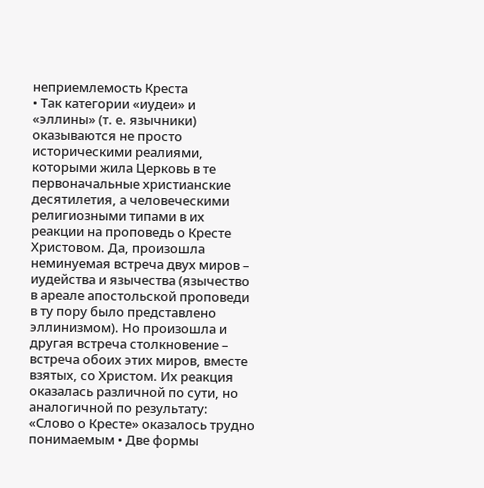неприемлемость Креста
• Так категории «иудеи» и «эллины» (т. е. язычники) оказываются не просто историческими реалиями, которыми жила Церковь в те первоначальные христианские десятилетия, а человеческими религиозными типами в их реакции на проповедь о Кресте Христовом. Да, произошла неминуемая встреча двух миров – иудейства и язычества (язычество в ареале апостольской проповеди в ту пору было представлено эллинизмом). Но произошла и другая встреча столкновение – встреча обоих этих миров, вместе взятых, со Христом. Их реакция оказалась различной по сути, но аналогичной по результату: «Слово о Кресте» оказалось трудно понимаемым • Две формы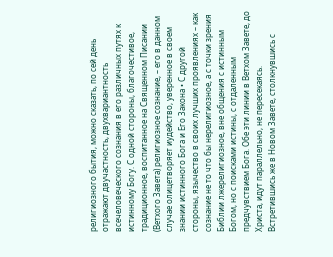религиозного бытия, можно сказать, по сей день отражают двучастность, двухвариантность всечеловеческого сознания в его различных путях к истинному Богу. С одной стороны, благочестивое, традиционное, воспитанное на Священном Писании (Ветхого Завета) религиозное сознание, – его в данном случае олицетворяет иудейство, уверенное в своем знании истинного Бога и Его Закона • С другой стороны, язычество в своих лучших проявлениях – как сознание не то что бы нерелигиозное, а с точки зрения Библии лжерелигиозное, вне общения с истинным Богом, но с поисками истины, с отдаленным предчувствием Бога. Обе эти линии в Ветхом Завете, до Христа, идут параллельно, не пересекаясь. Встретившись же в Новом Завете, столкнувшись с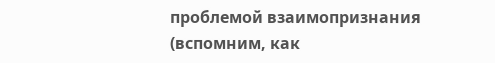проблемой взаимопризнания (вспомним, как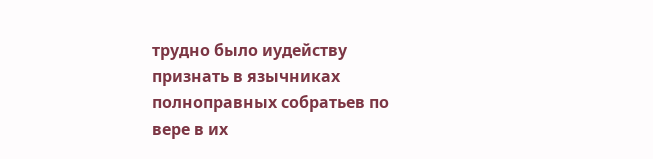трудно было иудейству признать в язычниках полноправных собратьев по вере в их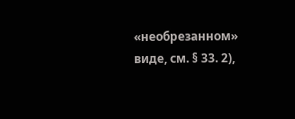«необрезанном» виде, см. § 33. 2),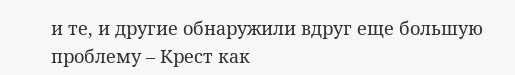и те, и другие обнаружили вдруг еще большую проблему – Крест как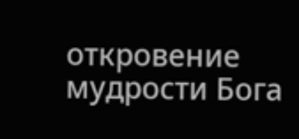откровение мудрости Бога